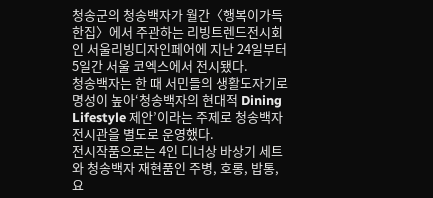청송군의 청송백자가 월간〈행복이가득한집〉에서 주관하는 리빙트렌드전시회인 서울리빙디자인페어에 지난 24일부터 5일간 서울 코엑스에서 전시됐다.
청송백자는 한 때 서민들의 생활도자기로 명성이 높아‘청송백자의 현대적 Dining Lifestyle 제안’이라는 주제로 청송백자 전시관을 별도로 운영했다.
전시작품으로는 4인 디너상 바상기 세트와 청송백자 재현품인 주병, 호롱, 밥통, 요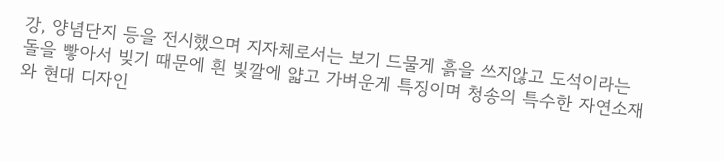강, 양념단지 등을 전시했으며 지자체로서는 보기 드물게 흙을 쓰지않고 도석이라는 돌을 빻아서 빚기 때문에 흰 빛깔에 얇고 가벼운게 특징이며 청송의 특수한 자연소재와 현대 디자인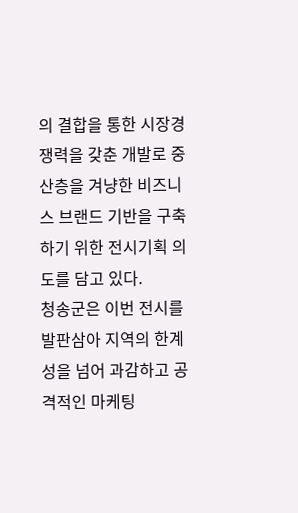의 결합을 통한 시장경쟁력을 갖춘 개발로 중산층을 겨냥한 비즈니스 브랜드 기반을 구축하기 위한 전시기획 의도를 담고 있다.
청송군은 이번 전시를 발판삼아 지역의 한계성을 넘어 과감하고 공격적인 마케팅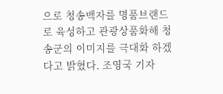으로 청송백자를 명품브랜드로 육성하고 관광상품화해 청송군의 이미지를 극대화 하겠다고 밝혔다. 조영국 기자